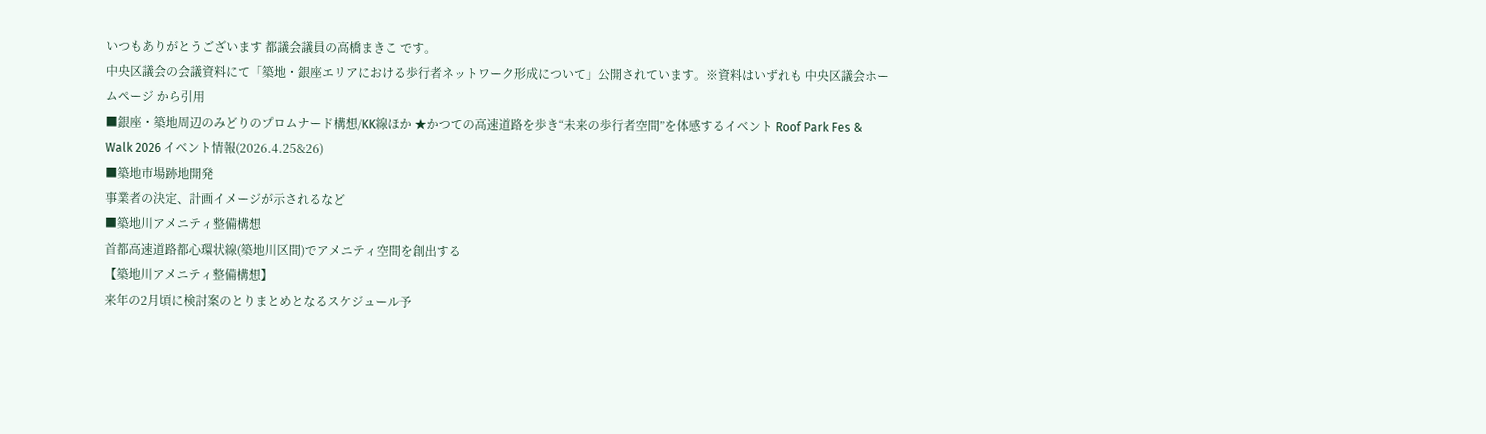いつもありがとうございます 都議会議員の高橋まきこ です。
中央区議会の会議資料にて「築地・銀座エリアにおける歩行者ネットワーク形成について」公開されています。※資料はいずれも 中央区議会ホームページ から引用
■銀座・築地周辺のみどりのプロムナード構想/KK線ほか ★かつての高速道路を歩き“未来の歩行者空間”を体感するイベント Roof Park Fes & Walk 2026 イベント情報(2026.4.25&26)
■築地市場跡地開発
事業者の決定、計画イメージが示されるなど
■築地川アメニティ整備構想
首都高速道路都心環状線(築地川区間)でアメニティ空間を創出する
【築地川アメニティ整備構想】
来年の2月頃に検討案のとりまとめとなるスケジュール予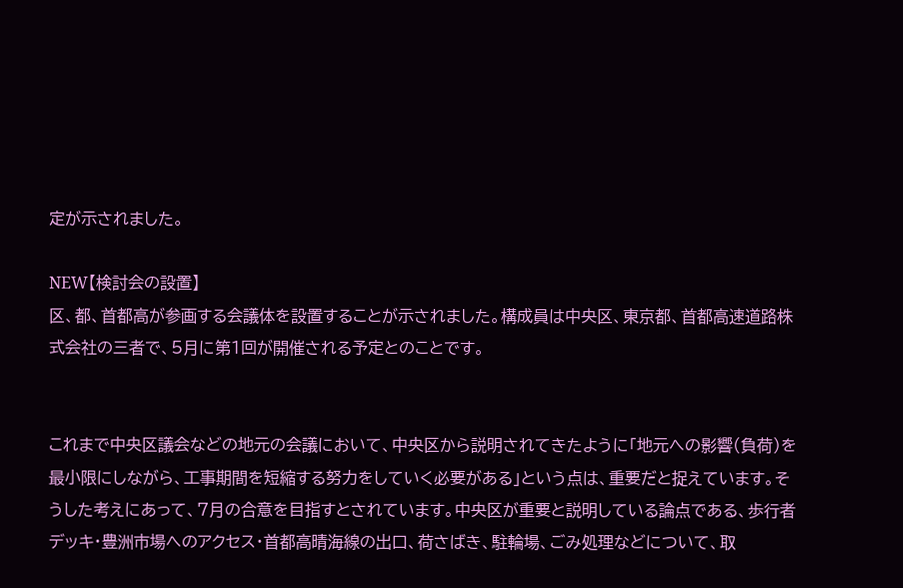定が示されました。

NEW【検討会の設置】
区、都、首都高が参画する会議体を設置することが示されました。構成員は中央区、東京都、首都高速道路株式会社の三者で、5月に第1回が開催される予定とのことです。


これまで中央区議会などの地元の会議において、中央区から説明されてきたように「地元への影響(負荷)を最小限にしながら、工事期間を短縮する努力をしていく必要がある」という点は、重要だと捉えています。そうした考えにあって、7月の合意を目指すとされています。中央区が重要と説明している論点である、歩行者デッキ・豊洲市場へのアクセス・首都高晴海線の出口、荷さばき、駐輪場、ごみ処理などについて、取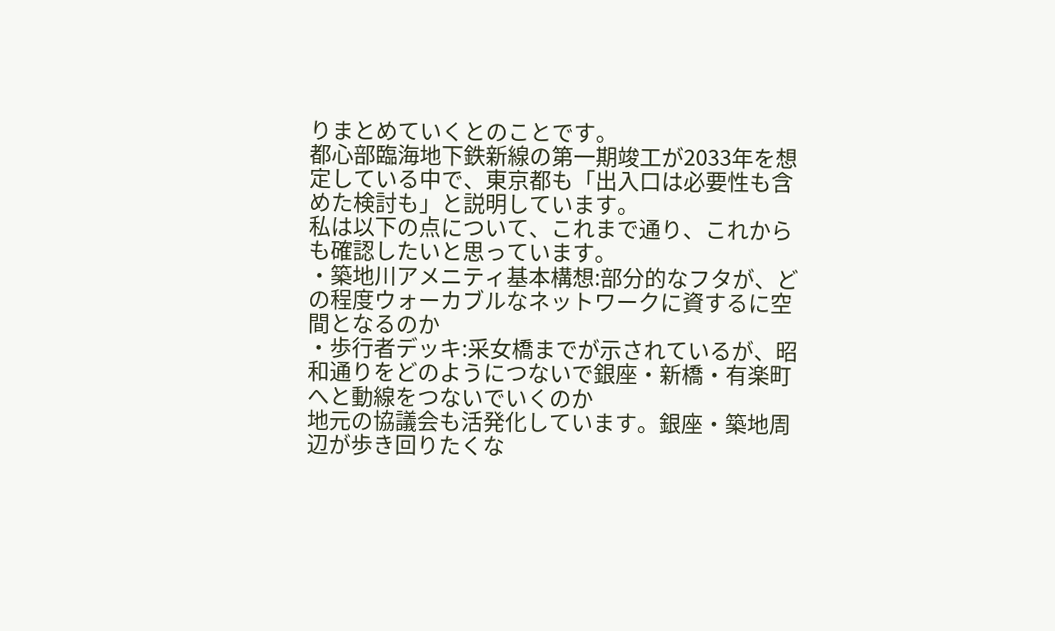りまとめていくとのことです。
都心部臨海地下鉄新線の第一期竣工が2033年を想定している中で、東京都も「出入口は必要性も含めた検討も」と説明しています。
私は以下の点について、これまで通り、これからも確認したいと思っています。
・築地川アメニティ基本構想:部分的なフタが、どの程度ウォーカブルなネットワークに資するに空間となるのか
・歩行者デッキ:采女橋までが示されているが、昭和通りをどのようにつないで銀座・新橋・有楽町へと動線をつないでいくのか
地元の協議会も活発化しています。銀座・築地周辺が歩き回りたくな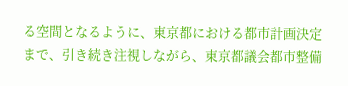る空間となるように、東京都における都市計画決定まで、引き続き注視しながら、東京都議会都市整備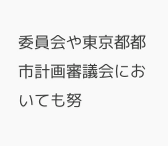委員会や東京都都市計画審議会においても努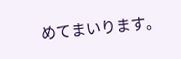めてまいります。